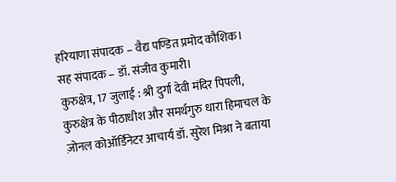हरियाणा संपादक – वैद्य पण्डित प्रमोद कौशिक।
सह संपादक – डॉ. संजीव कुमारी।
कुरुक्षेत्र, 17 जुलाई : श्री दुर्गा देवी मंदिर पिपली, कुरुक्षेत्र के पीठाधीश और समर्थगुरु धारा हिमाचल के ज़ोनल कोऑर्डिनेटर आचार्य डॉ. सुरेश मिश्रा ने बताया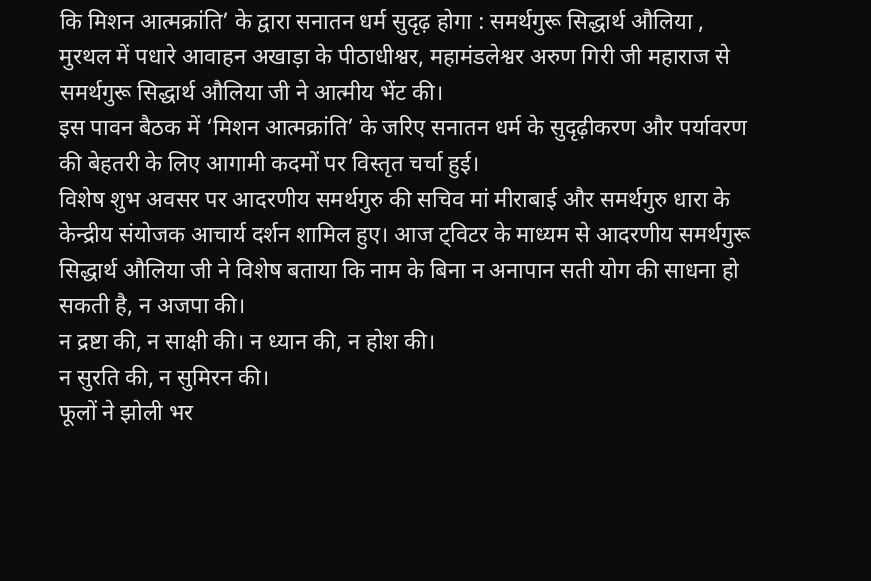कि मिशन आत्मक्रांति’ के द्वारा सनातन धर्म सुदृढ़ होगा : समर्थगुरू सिद्धार्थ औलिया , मुरथल में पधारे आवाहन अखाड़ा के पीठाधीश्वर, महामंडलेश्वर अरुण गिरी जी महाराज से समर्थगुरू सिद्धार्थ औलिया जी ने आत्मीय भेंट की।
इस पावन बैठक में ‘मिशन आत्मक्रांति’ के जरिए सनातन धर्म के सुदृढ़ीकरण और पर्यावरण की बेहतरी के लिए आगामी कदमों पर विस्तृत चर्चा हुई।
विशेष शुभ अवसर पर आदरणीय समर्थगुरु की सचिव मां मीराबाई और समर्थगुरु धारा के केन्द्रीय संयोजक आचार्य दर्शन शामिल हुए। आज ट्विटर के माध्यम से आदरणीय समर्थगुरू सिद्धार्थ औलिया जी ने विशेष बताया कि नाम के बिना न अनापान सती योग की साधना हो सकती है, न अजपा की।
न द्रष्टा की, न साक्षी की। न ध्यान की, न होश की।
न सुरति की, न सुमिरन की।
फूलों ने झोली भर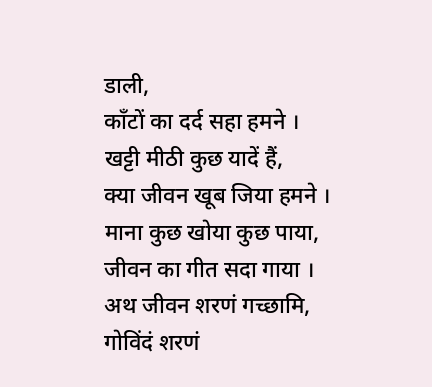डाली,
काँटों का दर्द सहा हमने ।
खट्टी मीठी कुछ यादें हैं,
क्या जीवन खूब जिया हमने ।
माना कुछ खोया कुछ पाया,
जीवन का गीत सदा गाया ।
अथ जीवन शरणं गच्छामि,
गोविंदं शरणं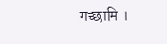गच्छामि ।